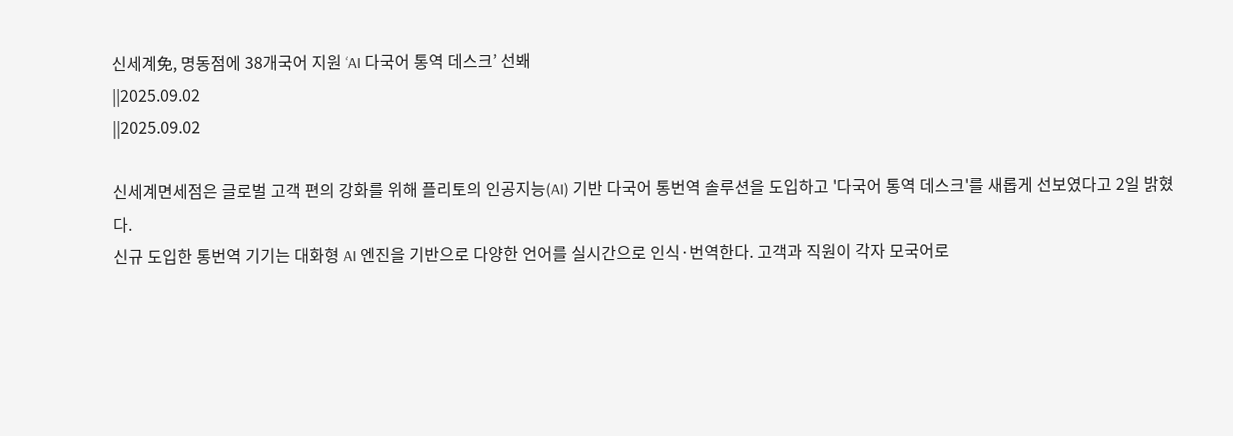신세계免, 명동점에 38개국어 지원 ‘AI 다국어 통역 데스크’ 선봬
||2025.09.02
||2025.09.02

신세계면세점은 글로벌 고객 편의 강화를 위해 플리토의 인공지능(AI) 기반 다국어 통번역 솔루션을 도입하고 '다국어 통역 데스크'를 새롭게 선보였다고 2일 밝혔다.
신규 도입한 통번역 기기는 대화형 AI 엔진을 기반으로 다양한 언어를 실시간으로 인식·번역한다. 고객과 직원이 각자 모국어로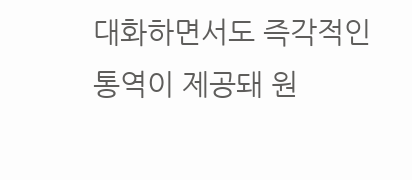대화하면서도 즉각적인 통역이 제공돼 원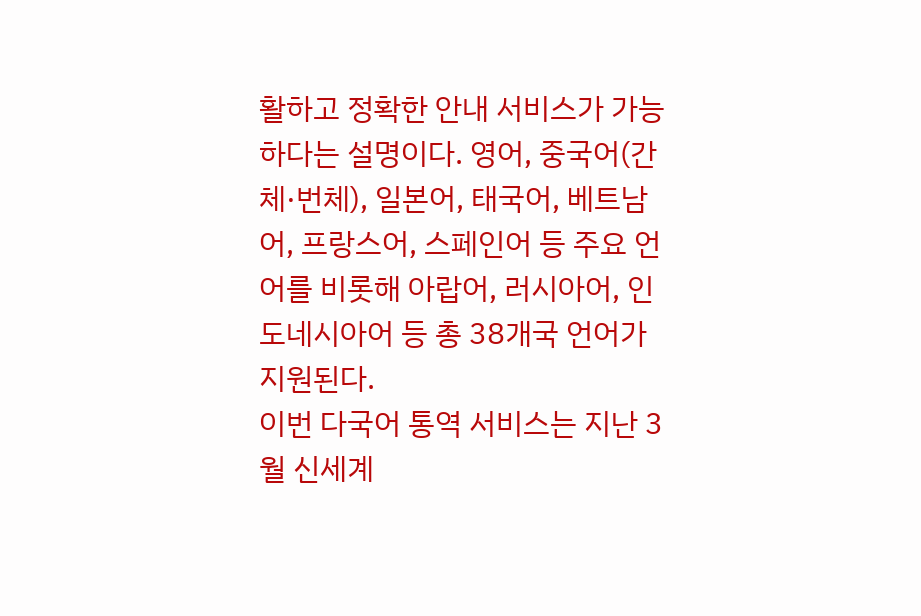활하고 정확한 안내 서비스가 가능하다는 설명이다. 영어, 중국어(간체·번체), 일본어, 태국어, 베트남어, 프랑스어, 스페인어 등 주요 언어를 비롯해 아랍어, 러시아어, 인도네시아어 등 총 38개국 언어가 지원된다.
이번 다국어 통역 서비스는 지난 3월 신세계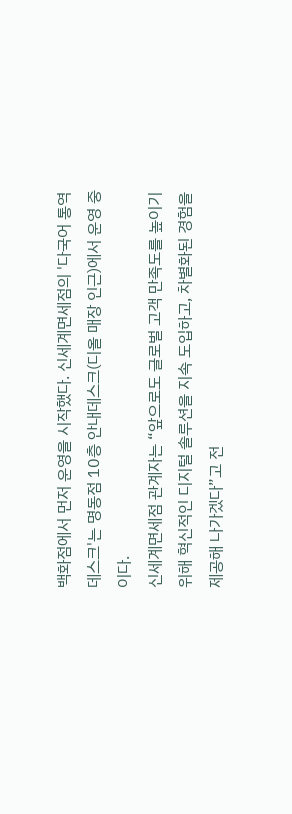백화점에서 먼저 운영을 시작했다. 신세계면세점의 '다국어 통역 데스크'는 명동점 10층 안내데스크(디올 매장 인근)에서 운영 중이다.
신세계면세점 관계자는 “앞으로도 글로벌 고객 만족도를 높이기 위해 혁신적인 디지털 솔루션을 지속 도입하고, 차별화된 경험을 제공해 나가겠다”고 전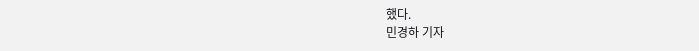했다.
민경하 기자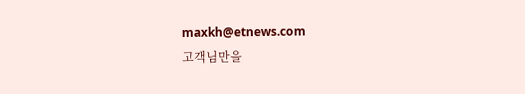maxkh@etnews.com
고객님만을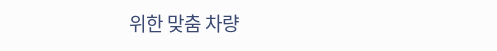위한 맞춤 차량